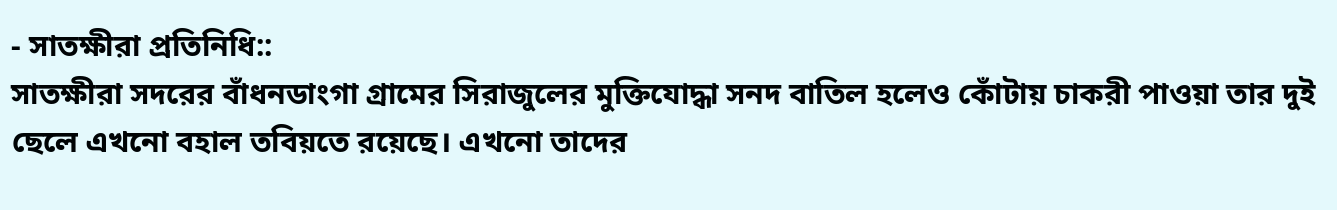- সাতক্ষীরা প্রতিনিধি::
সাতক্ষীরা সদরের বাঁধনডাংগা গ্রামের সিরাজুলের মুক্তিযোদ্ধা সনদ বাতিল হলেও কোঁটায় চাকরী পাওয়া তার দুই ছেলে এখনো বহাল তবিয়তে রয়েছে। এখনো তাদের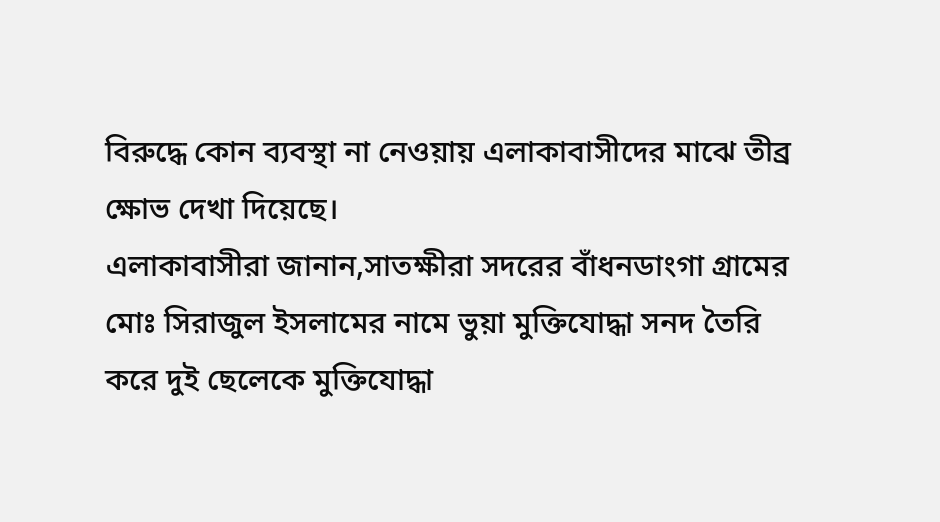বিরুদ্ধে কোন ব্যবস্থা না নেওয়ায় এলাকাবাসীদের মাঝে তীব্র ক্ষোভ দেখা দিয়েছে।
এলাকাবাসীরা জানান,সাতক্ষীরা সদরের বাঁধনডাংগা গ্রামের মোঃ সিরাজুল ইসলামের নামে ভুয়া মুক্তিযোদ্ধা সনদ তৈরি করে দুই ছেলেকে মুক্তিযোদ্ধা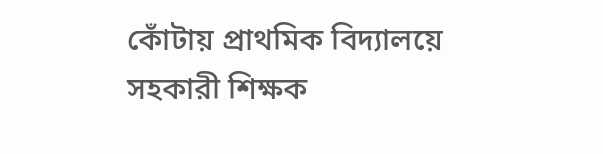কোঁটায় প্রাথমিক বিদ্যালয়ে সহকারী শিক্ষক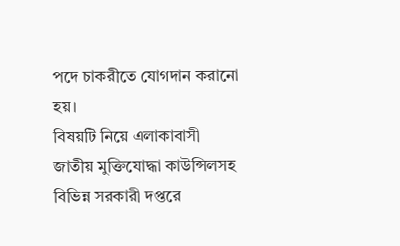পদে চাকরীতে যোগদান করানো হয়।
বিষয়টি নিয়ে এলাকাবাসী জাতীয় মুক্তিযোদ্ধা কাউন্সিলসহ বিভিন্ন সরকারী দপ্তরে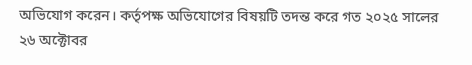অভিযোগ করেন। কর্তৃপক্ষ অভিযোগের বিষয়টি তদন্ত করে গত ২০২৫ সালের ২৬ অক্টোবর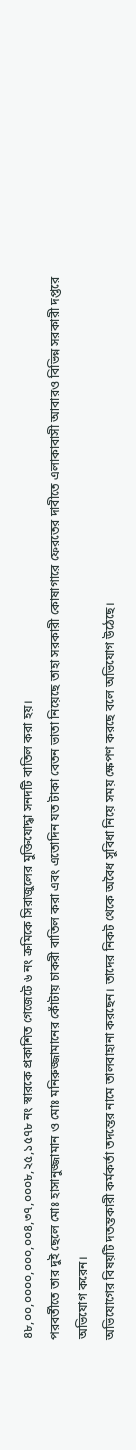৪৮,০০,০০০০,০০০,০০৪,৩৭,০০০৮,২৫,১৫৭৮ নং স্বারকে প্রকাশিত গেজেটে ৬ নং ক্রমিকে সিরাজুলের মুক্তিযোদ্ধা সনদটি বাতিল করা হয়।
পরবর্তীতে তার দুই ছেলে মোঃ হাসানুজ্জামান ও মোঃ মনিরুজ্জামানের কোঁটায় চাকরী বাতিল করা এবং এতোদিন যত টাকা বেতন ভাতা নিয়েছে তাহা সরকারী কোষাগারে ফেরতের দাবীতে এলাকাবাসী আবারও বিভিন্ন সরকারী দপ্তরে অভিযোগ করেন।
অভিযোগের বিষয়টি দতন্তকারী কর্মকর্তা তদন্তের নামে তালবাহানা করছেন। তাদের নিকট থেকে অবৈধ সুবিধা নিয়ে সময় ক্ষেপণ করছে বলে অভিযোগ উঠেছে।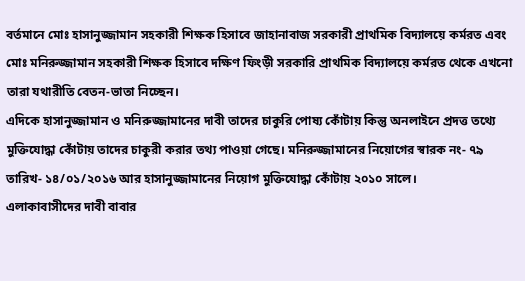বর্তমানে মোঃ হাসানুজ্জামান সহকারী শিক্ষক হিসাবে জাহানাবাজ সরকারী প্রাথমিক বিদ্যালয়ে কর্মরত এবং মোঃ মনিরুজ্জামান সহকারী শিক্ষক হিসাবে দক্ষিণ ফিংড়ী সরকারি প্রাথমিক বিদ্যালয়ে কর্মরত থেকে এখনো তারা যথারীতি বেতন-ভাতা নিচ্ছেন।
এদিকে হাসানুজ্জামান ও মনিরুজ্জামানের দাবী তাদের চাকুরি পোষ্য কোঁটায় কিন্তু অনলাইনে প্রদত্ত তথ্যে মুক্তিযোদ্ধা কোঁটায় তাদের চাকুরী করার তথ্য পাওয়া গেছে। মনিরুজ্জামানের নিয়োগের স্বারক নং- ৭৯ তারিখ- ১৪/০১/২০১৬ আর হাসানুজ্জামানের নিয়োগ মুক্তিযোদ্ধা কোঁটায় ২০১০ সালে।
এলাকাবাসীদের দাবী বাবার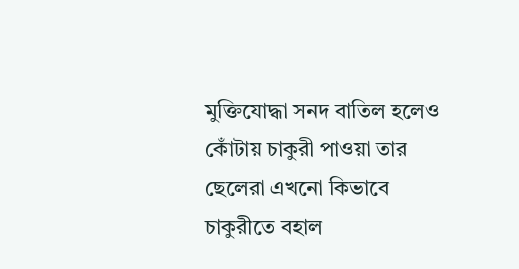মুক্তিযোদ্ধা সনদ বাতিল হলেও কোঁটায় চাকুরী পাওয়া তার ছেলেরা এখনো কিভাবে চাকুরীতে বহাল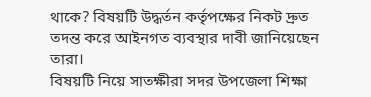থাকে? বিষয়টি উদ্ধর্তন কর্তৃপক্ষের নিকট দ্রুত তদন্ত করে আইনগত ব্যবস্থার দাবী জানিয়েছেন তারা।
বিষয়টি নিয়ে সাতক্ষীরা সদর উপজেলা শিক্ষা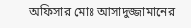অফিসার মোঃ আসাদুজ্জামানের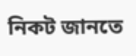নিকট জানতে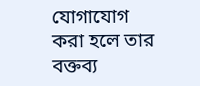যোগাযোগ করা হলে তার বক্তব্য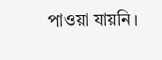পাওয়া যায়নি।